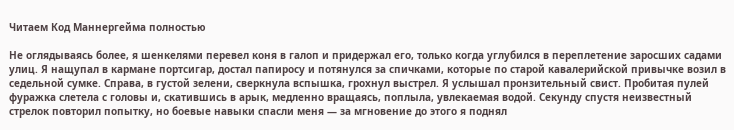Читаем Код Маннергейма полностью

Не оглядываясь более, я шенкелями перевел коня в галоп и придержал его, только когда углубился в переплетение заросших садами улиц. Я нащупал в кармане портсигар, достал папиросу и потянулся за спичками, которые по старой кавалерийской привычке возил в седельной сумке. Справа, в густой зелени, сверкнула вспышка, грохнул выстрел. Я услышал пронзительный свист. Пробитая пулей фуражка слетела с головы и, скатившись в арык, медленно вращаясь, поплыла, увлекаемая водой. Секунду спустя неизвестный стрелок повторил попытку, но боевые навыки спасли меня — за мгновение до этого я поднял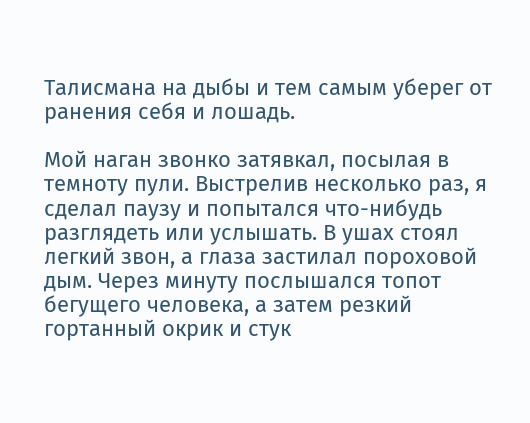Талисмана на дыбы и тем самым уберег от ранения себя и лошадь.

Мой наган звонко затявкал, посылая в темноту пули. Выстрелив несколько раз, я сделал паузу и попытался что-нибудь разглядеть или услышать. В ушах стоял легкий звон, а глаза застилал пороховой дым. Через минуту послышался топот бегущего человека, а затем резкий гортанный окрик и стук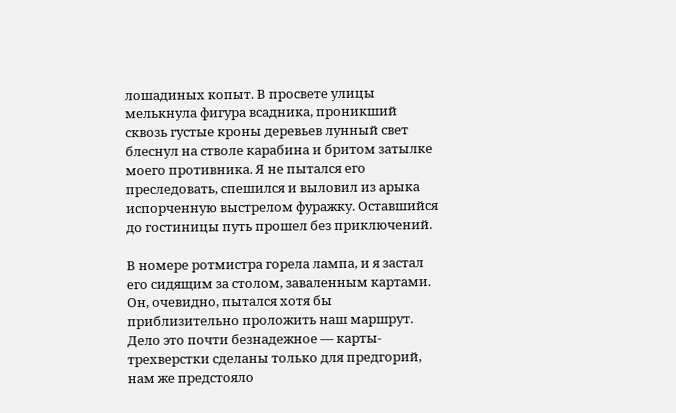лошадиных копыт. В просвете улицы мелькнула фигура всадника, проникший сквозь густые кроны деревьев лунный свет блеснул на стволе карабина и бритом затылке моего противника. Я не пытался его преследовать, спешился и выловил из арыка испорченную выстрелом фуражку. Оставшийся до гостиницы путь прошел без приключений.

В номере ротмистра горела лампа, и я застал его сидящим за столом, заваленным картами. Он, очевидно, пытался хотя бы приблизительно проложить наш маршрут. Дело это почти безнадежное — карты-трехверстки сделаны только для предгорий, нам же предстояло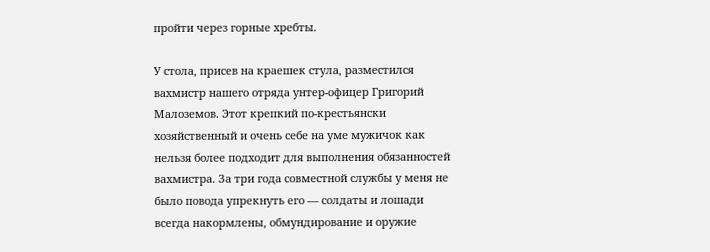пройти через горные хребты.

У стола, присев на краешек стула, разместился вахмистр нашего отряда унтер-офицер Григорий Малоземов. Этот крепкий по-крестьянски хозяйственный и очень себе на уме мужичок как нельзя более подходит для выполнения обязанностей вахмистра. За три года совместной службы у меня не было повода упрекнуть его — солдаты и лошади всегда накормлены, обмундирование и оружие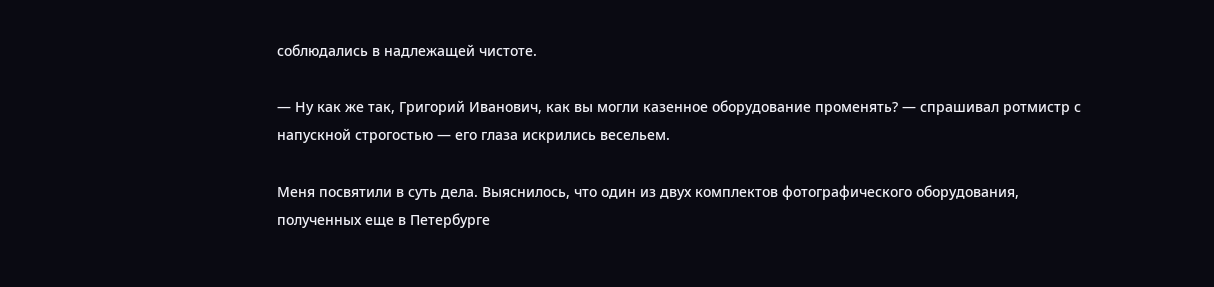соблюдались в надлежащей чистоте.

— Ну как же так, Григорий Иванович, как вы могли казенное оборудование променять? — спрашивал ротмистр с напускной строгостью — его глаза искрились весельем.

Меня посвятили в суть дела. Выяснилось, что один из двух комплектов фотографического оборудования, полученных еще в Петербурге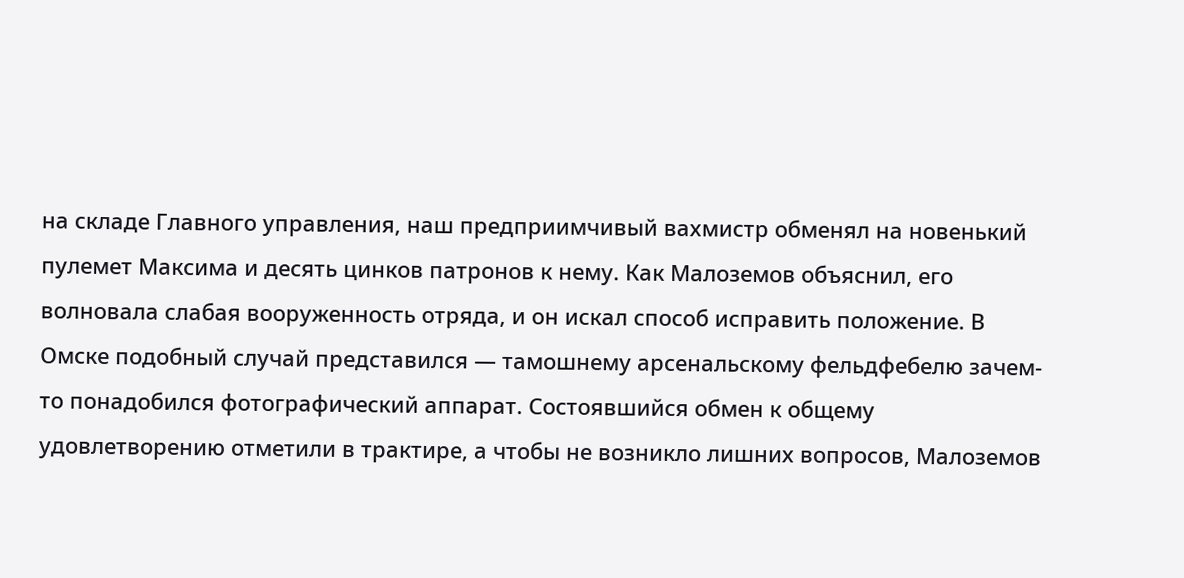на складе Главного управления, наш предприимчивый вахмистр обменял на новенький пулемет Максима и десять цинков патронов к нему. Как Малоземов объяснил, его волновала слабая вооруженность отряда, и он искал способ исправить положение. В Омске подобный случай представился — тамошнему арсенальскому фельдфебелю зачем-то понадобился фотографический аппарат. Состоявшийся обмен к общему удовлетворению отметили в трактире, а чтобы не возникло лишних вопросов, Малоземов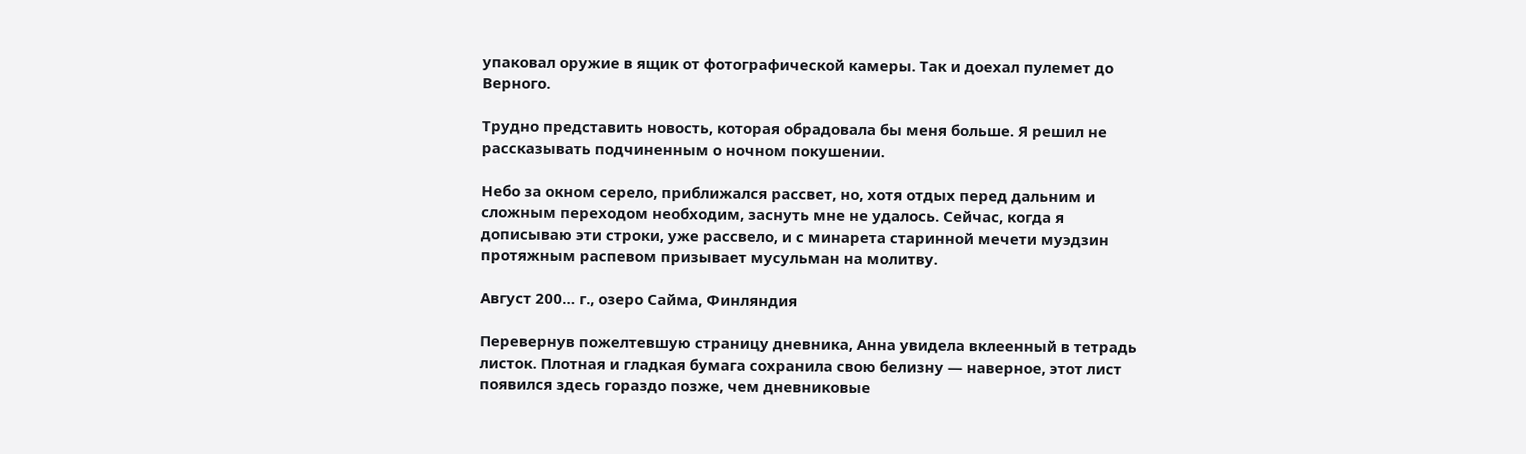упаковал оружие в ящик от фотографической камеры. Так и доехал пулемет до Верного.

Трудно представить новость, которая обрадовала бы меня больше. Я решил не рассказывать подчиненным о ночном покушении.

Небо за окном серело, приближался рассвет, но, хотя отдых перед дальним и сложным переходом необходим, заснуть мне не удалось. Сейчас, когда я дописываю эти строки, уже рассвело, и с минарета старинной мечети муэдзин протяжным распевом призывает мусульман на молитву.

Август 200… г., озеро Сайма, Финляндия

Перевернув пожелтевшую страницу дневника, Анна увидела вклеенный в тетрадь листок. Плотная и гладкая бумага сохранила свою белизну — наверное, этот лист появился здесь гораздо позже, чем дневниковые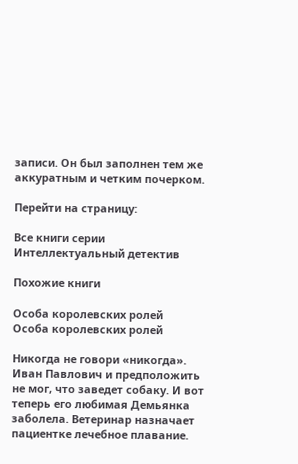записи. Он был заполнен тем же аккуратным и четким почерком.

Перейти на страницу:

Все книги серии Интеллектуальный детектив

Похожие книги

Особа королевских ролей
Особа королевских ролей

Никогда не говори «никогда». Иван Павлович и предположить не мог, что заведет собаку. И вот теперь его любимая Демьянка заболела. Ветеринар назначает пациентке лечебное плавание.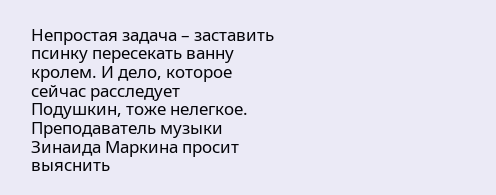Непростая задача – заставить псинку пересекать ванну кролем. И дело, которое сейчас расследует Подушкин, тоже нелегкое. Преподаватель музыки Зинаида Маркина просит выяснить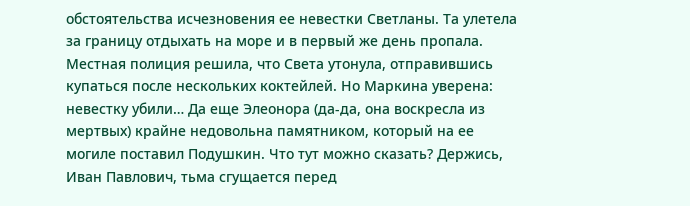обстоятельства исчезновения ее невестки Светланы. Та улетела за границу отдыхать на море и в первый же день пропала. Местная полиция решила, что Света утонула, отправившись купаться после нескольких коктейлей. Но Маркина уверена: невестку убили… Да еще Элеонора (да-да, она воскресла из мертвых) крайне недовольна памятником, который на ее могиле поставил Подушкин. Что тут можно сказать? Держись, Иван Павлович, тьма сгущается перед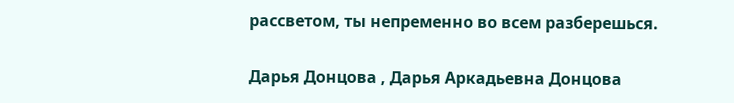рассветом, ты непременно во всем разберешься.

Дарья Донцова , Дарья Аркадьевна Донцова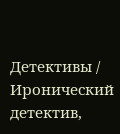Детективы / Иронический детектив,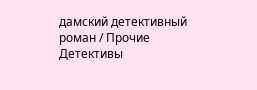дамский детективный роман / Прочие Детективы